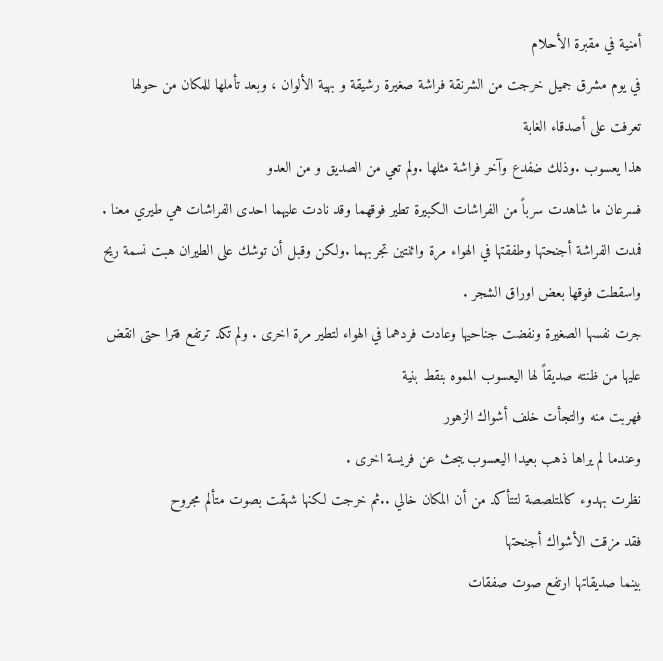أمنية في مقبرة الأحلام
في يوم مشرق جميل خرجت من الشرنقة فراشة صغيرة رشيقة و بهية الألوان ، وبعد تأملها للمكان من حولها
تعرفت على أصدقاء الغابة
هذا يعسوب .وذلك ضفدع وآخر فراشة مثلها .ولم تعي من الصديق و من العدو
فسرعان ما شاهدت سرباً من الفراشات الكبيرة تطير فوقهما وقد نادت عليهما احدى الفراشات هي طيري معنا .
فمدت الفراشة أجنحتها وطفقتها في الهواء مرة واثنتين تجربهما .ولكن وقبل أن توشك على الطيران هبت نسمة ريح واسقطت فوقها بعض اوراق الشجر .
جرت نفسها الصغيرة ونفضت جناحيها وعادت فردهما في الهواء لتطير مرة اخرى . ولم تكد ترتفع فترا حتى انقض عليها من ظنته صديقاً لها اليعسوب المموه بنقط بنية
فهربت منه والتجأت خلف أشواك الزهور
وعندما لم يراها ذهب بعيدا اليعسوب يبحث عن فريسة اخرى .
نظرت بهدوء كالمتلصصة لتتأكد من أن المكان خالي ..ثم خرجت لكنها شهقت بصوت متألم مجروح
فقد مزقت الأشواك أجنحتها
بينما صديقاتها ارتفع صوت صفقات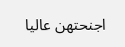اجنحتهن عاليا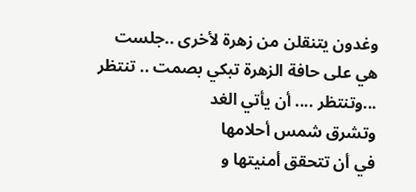وغدون يتنقلن من زهرة لأخرى ..جلست هي على حافة الزهرة تبكي بصمت .. تنتظر ...وتنتظر .... أن يأتي الغد
وتشرق شمس أحلامها
في أن تتحقق أمنيتها و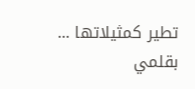تطير كمثيلاتها ...
بقلمي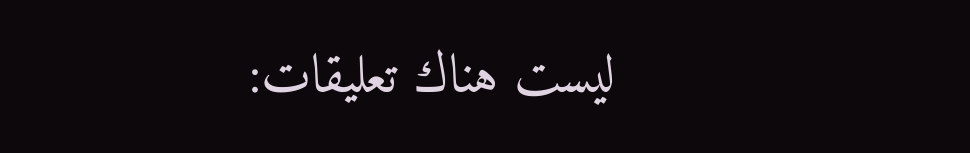ليست هناك تعليقات: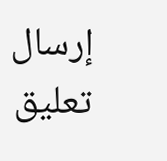إرسال تعليق